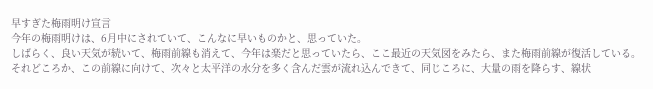早すぎた梅雨明け宣言
今年の梅雨明けは、6月中にされていて、こんなに早いものかと、思っていた。
しばらく、良い天気が続いて、梅雨前線も消えて、今年は楽だと思っていたら、ここ最近の天気図をみたら、また梅雨前線が復活している。
それどころか、この前線に向けて、次々と太平洋の水分を多く含んだ雲が流れ込んできて、同じころに、大量の雨を降らす、線状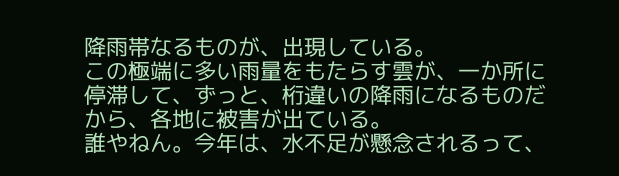降雨帯なるものが、出現している。
この極端に多い雨量をもたらす雲が、一か所に停滞して、ずっと、桁違いの降雨になるものだから、各地に被害が出ている。
誰やねん。今年は、水不足が懸念されるって、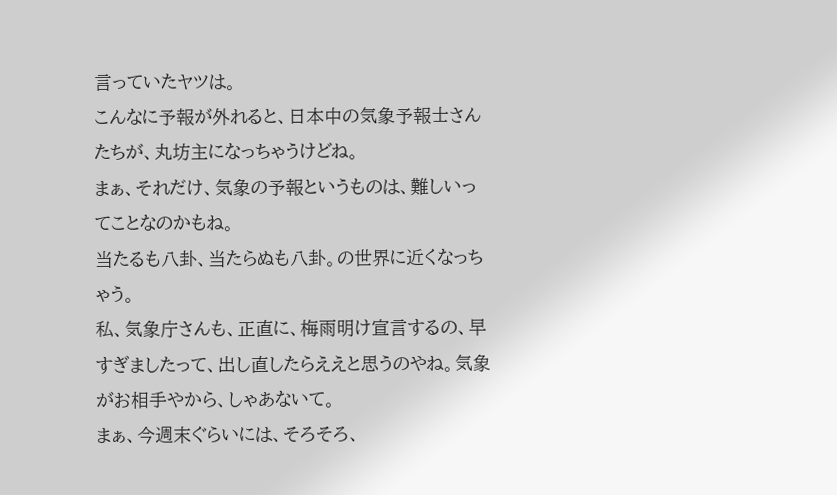言っていたヤツは。
こんなに予報が外れると、日本中の気象予報士さんたちが、丸坊主になっちゃうけどね。
まぁ、それだけ、気象の予報というものは、難しいってことなのかもね。
当たるも八卦、当たらぬも八卦。の世界に近くなっちゃう。
私、気象庁さんも、正直に、梅雨明け宣言するの、早すぎましたって、出し直したらええと思うのやね。気象がお相手やから、しゃあないて。
まぁ、今週末ぐらいには、そろそろ、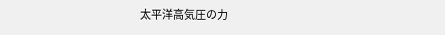太平洋高気圧の力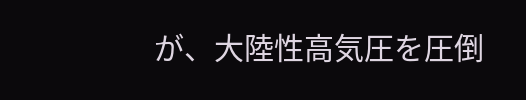が、大陸性高気圧を圧倒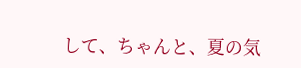して、ちゃんと、夏の気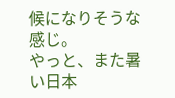候になりそうな感じ。
やっと、また暑い日本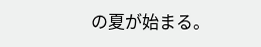の夏が始まる。